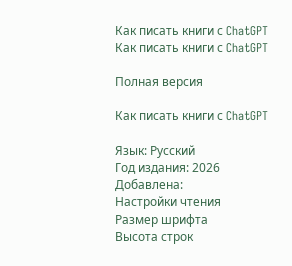Как писать книги с ChatGPT
Как писать книги с ChatGPT

Полная версия

Как писать книги с ChatGPT

Язык: Русский
Год издания: 2026
Добавлена:
Настройки чтения
Размер шрифта
Высота строк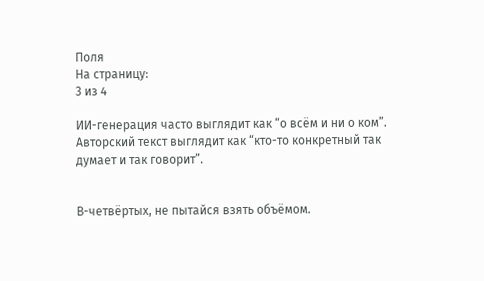Поля
На страницу:
3 из 4

ИИ-генерация часто выглядит как “о всём и ни о ком”. Авторский текст выглядит как “кто-то конкретный так думает и так говорит”.


В-четвёртых, не пытайся взять объёмом.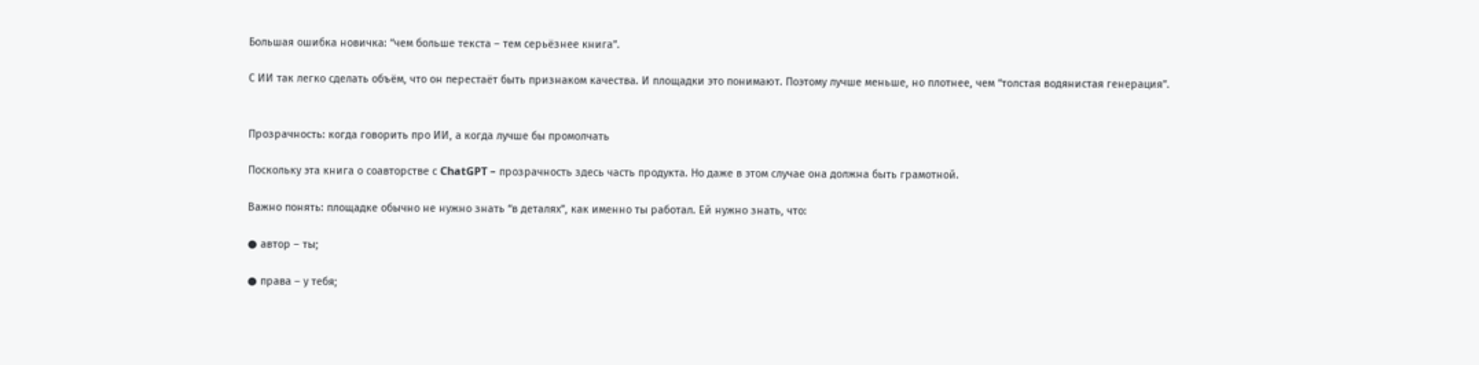Большая ошибка новичка: “чем больше текста – тем серьёзнее книга”.

С ИИ так легко сделать объём, что он перестаёт быть признаком качества. И площадки это понимают. Поэтому лучше меньше, но плотнее, чем “толстая водянистая генерация”.


Прозрачность: когда говорить про ИИ, а когда лучше бы промолчать

Поскольку эта книга о соавторстве с ChatGPT – прозрачность здесь часть продукта. Но даже в этом случае она должна быть грамотной.

Важно понять: площадке обычно не нужно знать “в деталях”, как именно ты работал. Ей нужно знать, что:

● автор – ты;

● права – у тебя;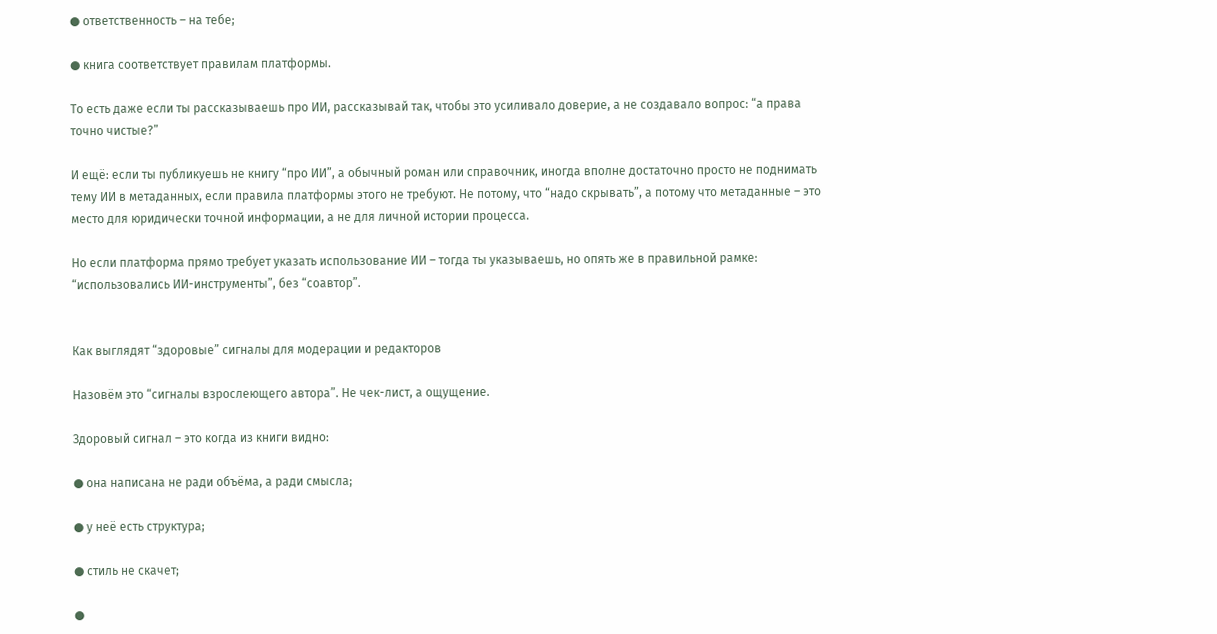● ответственность – на тебе;

● книга соответствует правилам платформы.

То есть даже если ты рассказываешь про ИИ, рассказывай так, чтобы это усиливало доверие, а не создавало вопрос: “а права точно чистые?”

И ещё: если ты публикуешь не книгу “про ИИ”, а обычный роман или справочник, иногда вполне достаточно просто не поднимать тему ИИ в метаданных, если правила платформы этого не требуют. Не потому, что “надо скрывать”, а потому что метаданные – это место для юридически точной информации, а не для личной истории процесса.

Но если платформа прямо требует указать использование ИИ – тогда ты указываешь, но опять же в правильной рамке: “использовались ИИ-инструменты”, без “соавтор”.


Как выглядят “здоровые” сигналы для модерации и редакторов

Назовём это “сигналы взрослеющего автора”. Не чек-лист, а ощущение.

Здоровый сигнал – это когда из книги видно:

● она написана не ради объёма, а ради смысла;

● у неё есть структура;

● стиль не скачет;

●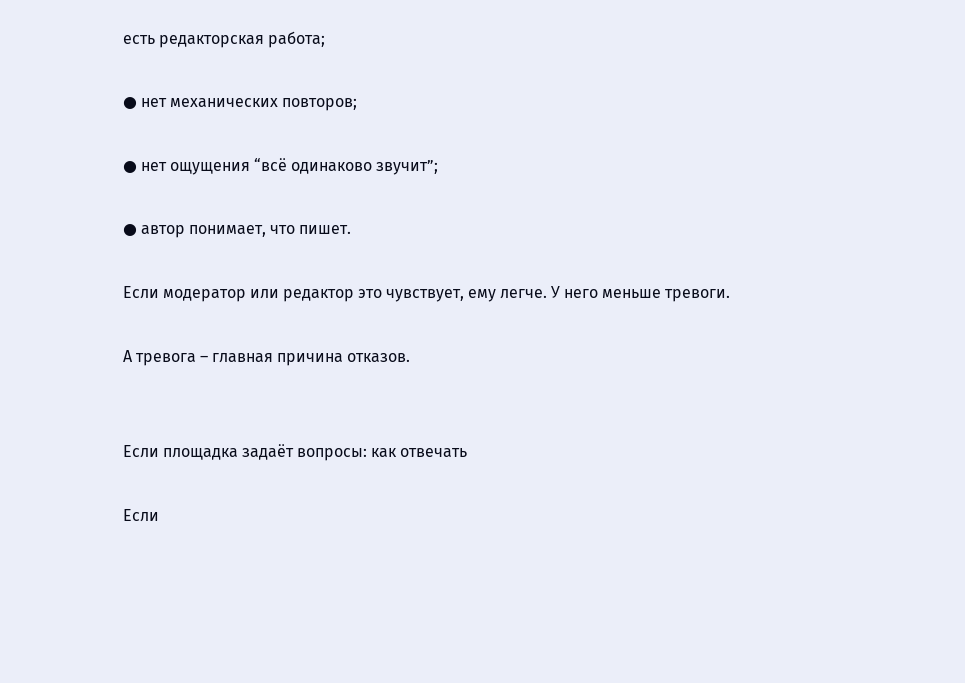есть редакторская работа;

● нет механических повторов;

● нет ощущения “всё одинаково звучит”;

● автор понимает, что пишет.

Если модератор или редактор это чувствует, ему легче. У него меньше тревоги.

А тревога – главная причина отказов.


Если площадка задаёт вопросы: как отвечать

Если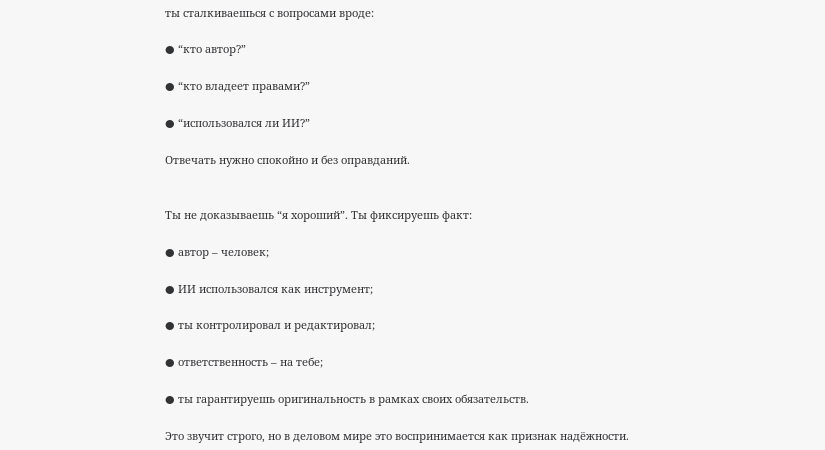ты сталкиваешься с вопросами вроде:

● “кто автор?”

● “кто владеет правами?”

● “использовался ли ИИ?”

Отвечать нужно спокойно и без оправданий.


Ты не доказываешь “я хороший”. Ты фиксируешь факт:

● автор – человек;

● ИИ использовался как инструмент;

● ты контролировал и редактировал;

● ответственность – на тебе;

● ты гарантируешь оригинальность в рамках своих обязательств.

Это звучит строго, но в деловом мире это воспринимается как признак надёжности.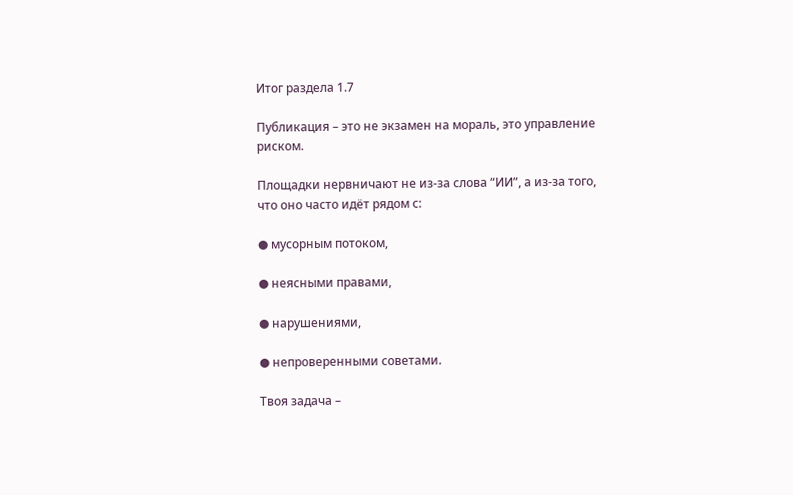Итог раздела 1.7

Публикация – это не экзамен на мораль, это управление риском.

Площадки нервничают не из-за слова “ИИ”, а из-за того, что оно часто идёт рядом с:

● мусорным потоком,

● неясными правами,

● нарушениями,

● непроверенными советами.

Твоя задача –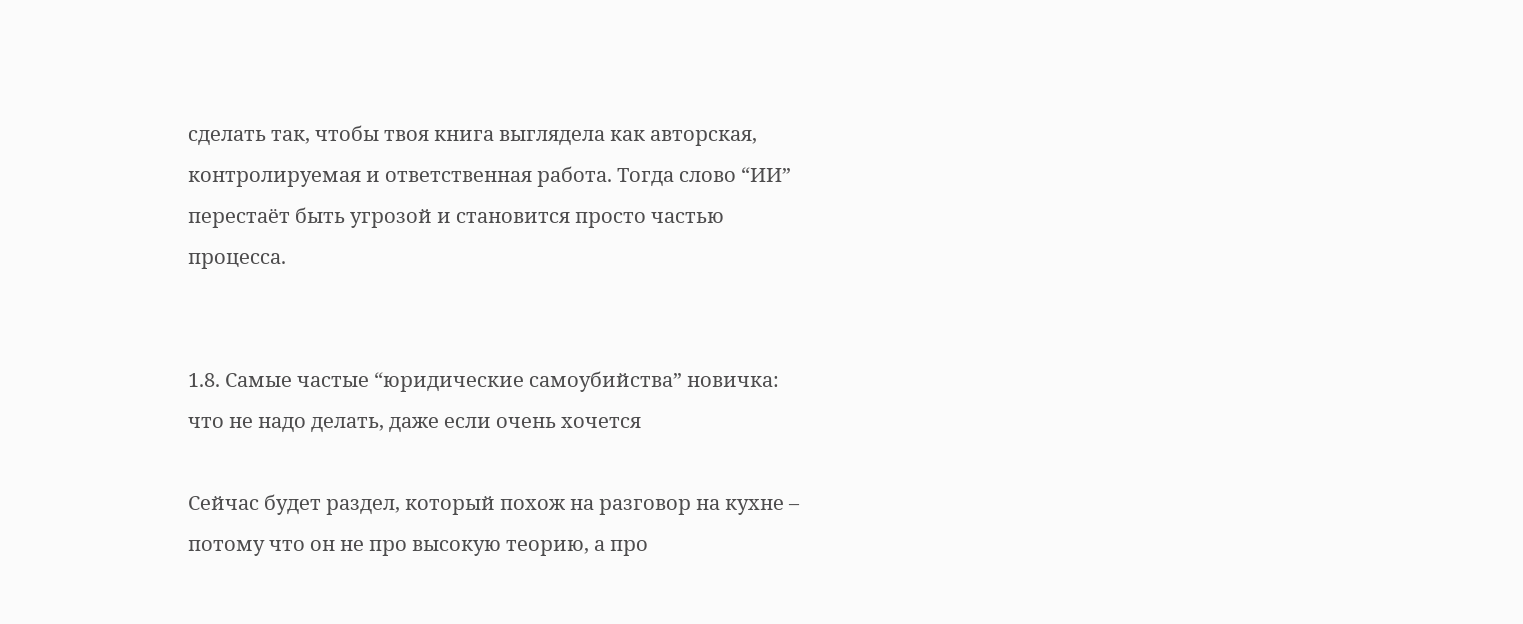сделать так, чтобы твоя книга выглядела как авторская, контролируемая и ответственная работа. Тогда слово “ИИ” перестаёт быть угрозой и становится просто частью процесса.


1.8. Самые частые “юридические самоубийства” новичка: что не надо делать, даже если очень хочется

Сейчас будет раздел, который похож на разговор на кухне – потому что он не про высокую теорию, а про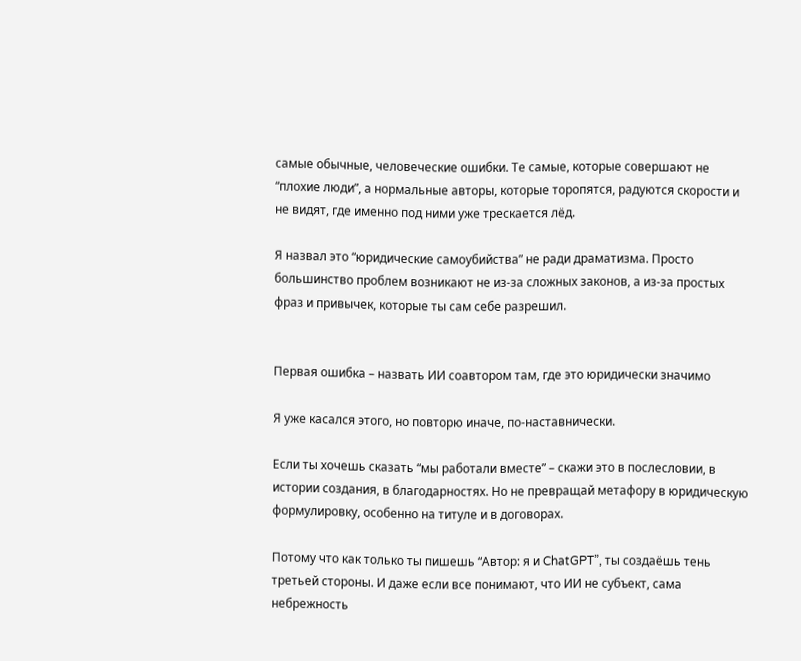самые обычные, человеческие ошибки. Те самые, которые совершают не “плохие люди”, а нормальные авторы, которые торопятся, радуются скорости и не видят, где именно под ними уже трескается лёд.

Я назвал это “юридические самоубийства” не ради драматизма. Просто большинство проблем возникают не из-за сложных законов, а из-за простых фраз и привычек, которые ты сам себе разрешил.


Первая ошибка – назвать ИИ соавтором там, где это юридически значимо

Я уже касался этого, но повторю иначе, по-наставнически.

Если ты хочешь сказать “мы работали вместе” – скажи это в послесловии, в истории создания, в благодарностях. Но не превращай метафору в юридическую формулировку, особенно на титуле и в договорах.

Потому что как только ты пишешь “Автор: я и ChatGPT”, ты создаёшь тень третьей стороны. И даже если все понимают, что ИИ не субъект, сама небрежность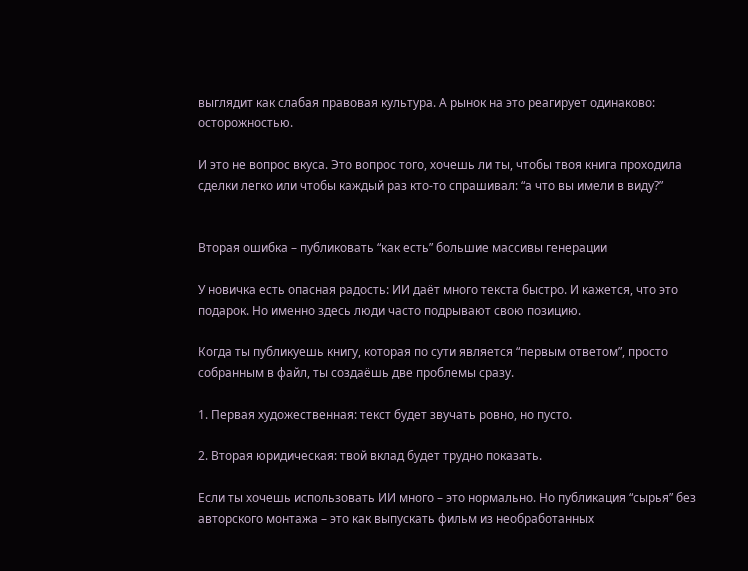выглядит как слабая правовая культура. А рынок на это реагирует одинаково: осторожностью.

И это не вопрос вкуса. Это вопрос того, хочешь ли ты, чтобы твоя книга проходила сделки легко или чтобы каждый раз кто-то спрашивал: “а что вы имели в виду?”


Вторая ошибка – публиковать “как есть” большие массивы генерации

У новичка есть опасная радость: ИИ даёт много текста быстро. И кажется, что это подарок. Но именно здесь люди часто подрывают свою позицию.

Когда ты публикуешь книгу, которая по сути является “первым ответом”, просто собранным в файл, ты создаёшь две проблемы сразу.

1. Первая художественная: текст будет звучать ровно, но пусто.

2. Вторая юридическая: твой вклад будет трудно показать.

Если ты хочешь использовать ИИ много – это нормально. Но публикация “сырья” без авторского монтажа – это как выпускать фильм из необработанных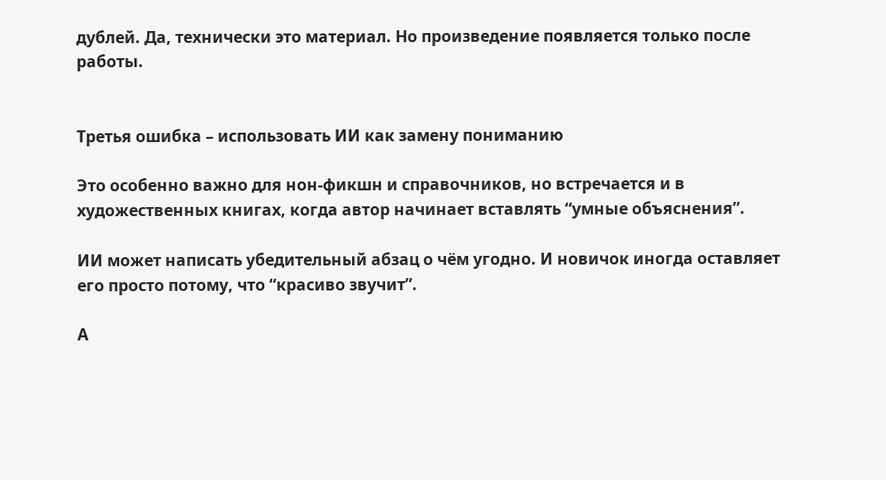дублей. Да, технически это материал. Но произведение появляется только после работы.


Третья ошибка – использовать ИИ как замену пониманию

Это особенно важно для нон-фикшн и справочников, но встречается и в художественных книгах, когда автор начинает вставлять “умные объяснения”.

ИИ может написать убедительный абзац о чём угодно. И новичок иногда оставляет его просто потому, что “красиво звучит”.

А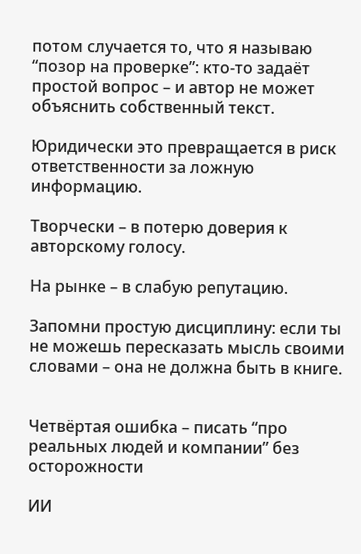потом случается то, что я называю “позор на проверке”: кто-то задаёт простой вопрос – и автор не может объяснить собственный текст.

Юридически это превращается в риск ответственности за ложную информацию.

Творчески – в потерю доверия к авторскому голосу.

На рынке – в слабую репутацию.

Запомни простую дисциплину: если ты не можешь пересказать мысль своими словами – она не должна быть в книге.


Четвёртая ошибка – писать “про реальных людей и компании” без осторожности

ИИ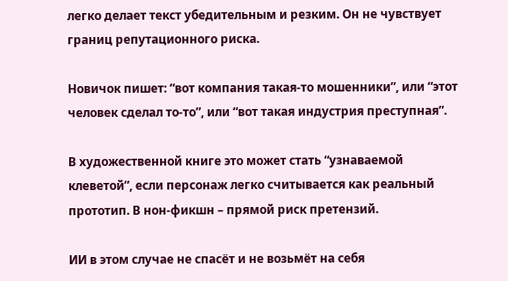легко делает текст убедительным и резким. Он не чувствует границ репутационного риска.

Новичок пишет: “вот компания такая-то мошенники”, или “этот человек сделал то-то”, или “вот такая индустрия преступная”.

В художественной книге это может стать “узнаваемой клеветой”, если персонаж легко считывается как реальный прототип. В нон-фикшн – прямой риск претензий.

ИИ в этом случае не спасёт и не возьмёт на себя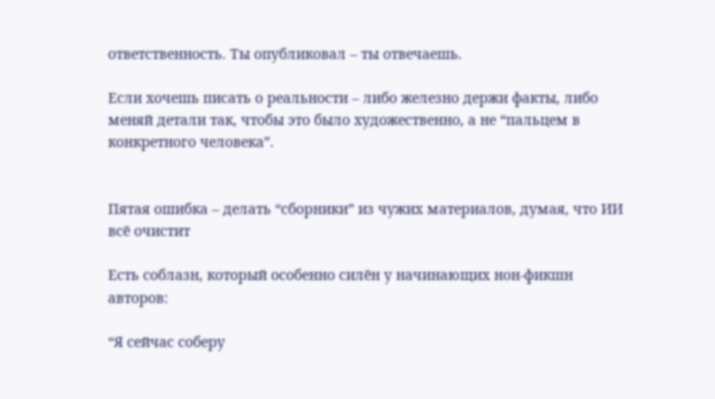ответственность. Ты опубликовал – ты отвечаешь.

Если хочешь писать о реальности – либо железно держи факты, либо меняй детали так, чтобы это было художественно, а не “пальцем в конкретного человека”.


Пятая ошибка – делать “сборники” из чужих материалов, думая, что ИИ всё очистит

Есть соблазн, который особенно силён у начинающих нон-фикшн авторов:

“Я сейчас соберу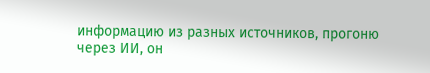информацию из разных источников, прогоню через ИИ, он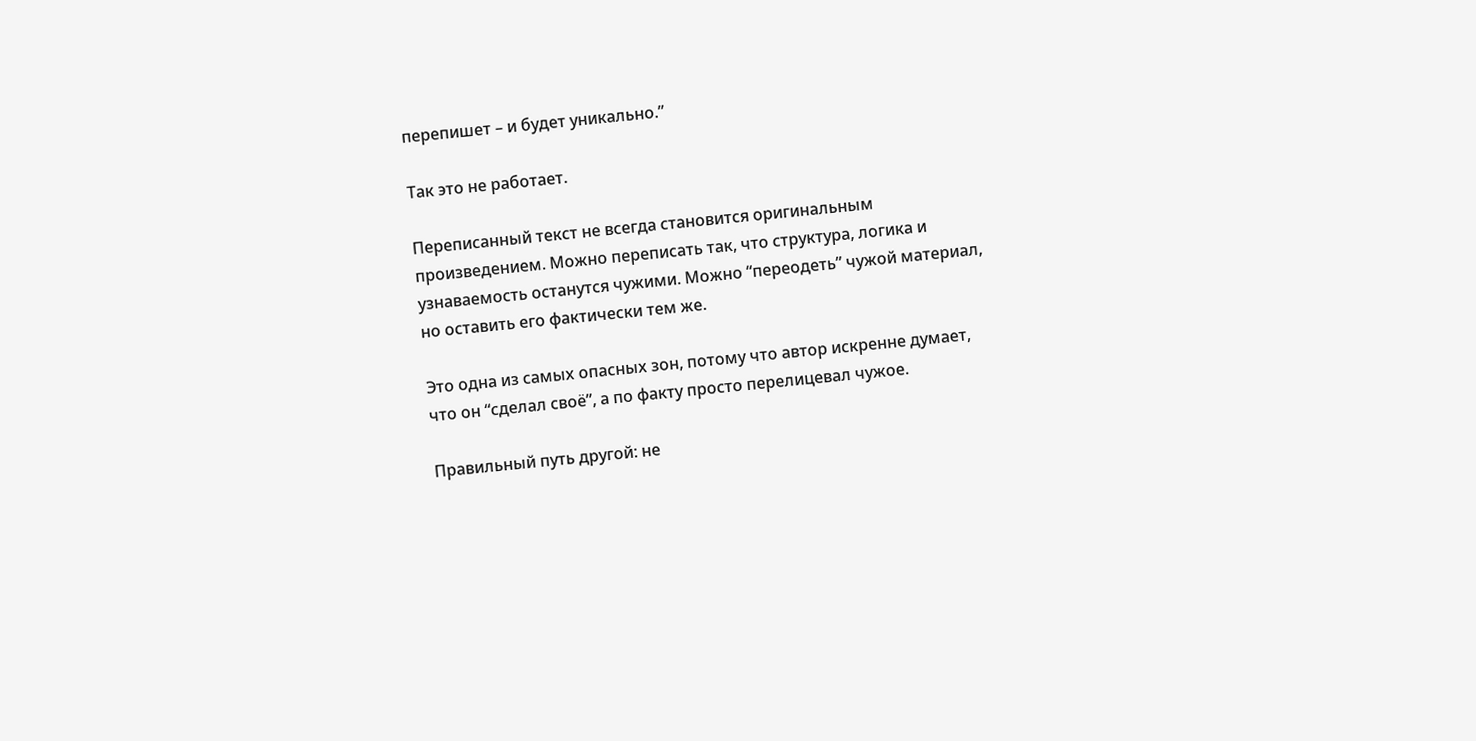перепишет – и будет уникально.”

Так это не работает.

Переписанный текст не всегда становится оригинальным произведением. Можно переписать так, что структура, логика и узнаваемость останутся чужими. Можно “переодеть” чужой материал, но оставить его фактически тем же.

Это одна из самых опасных зон, потому что автор искренне думает, что он “сделал своё”, а по факту просто перелицевал чужое.

Правильный путь другой: не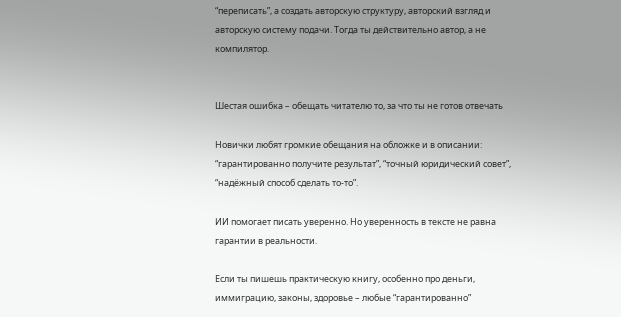“переписать”, а создать авторскую структуру, авторский взгляд и авторскую систему подачи. Тогда ты действительно автор, а не компилятор.


Шестая ошибка – обещать читателю то, за что ты не готов отвечать

Новички любят громкие обещания на обложке и в описании: “гарантированно получите результат”, “точный юридический совет”, “надёжный способ сделать то-то”.

ИИ помогает писать уверенно. Но уверенность в тексте не равна гарантии в реальности.

Если ты пишешь практическую книгу, особенно про деньги, иммиграцию, законы, здоровье – любые “гарантированно”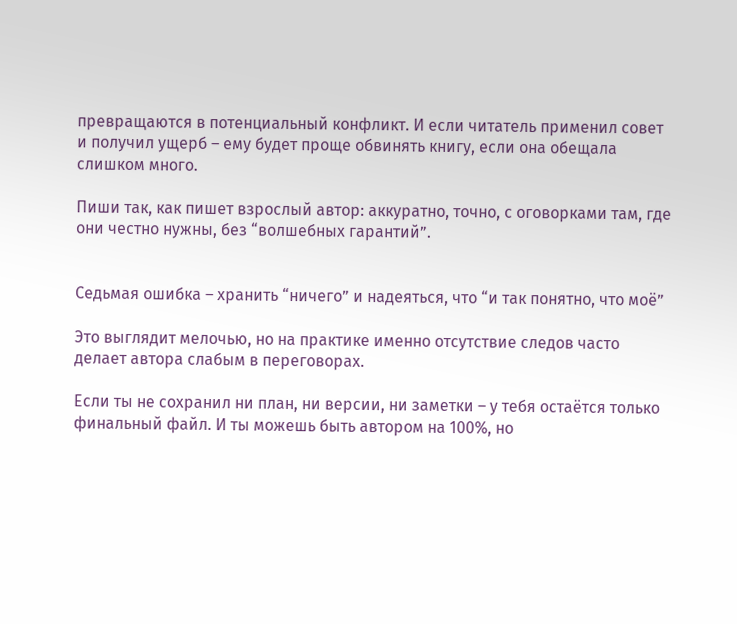превращаются в потенциальный конфликт. И если читатель применил совет и получил ущерб – ему будет проще обвинять книгу, если она обещала слишком много.

Пиши так, как пишет взрослый автор: аккуратно, точно, с оговорками там, где они честно нужны, без “волшебных гарантий”.


Седьмая ошибка – хранить “ничего” и надеяться, что “и так понятно, что моё”

Это выглядит мелочью, но на практике именно отсутствие следов часто делает автора слабым в переговорах.

Если ты не сохранил ни план, ни версии, ни заметки – у тебя остаётся только финальный файл. И ты можешь быть автором на 100%, но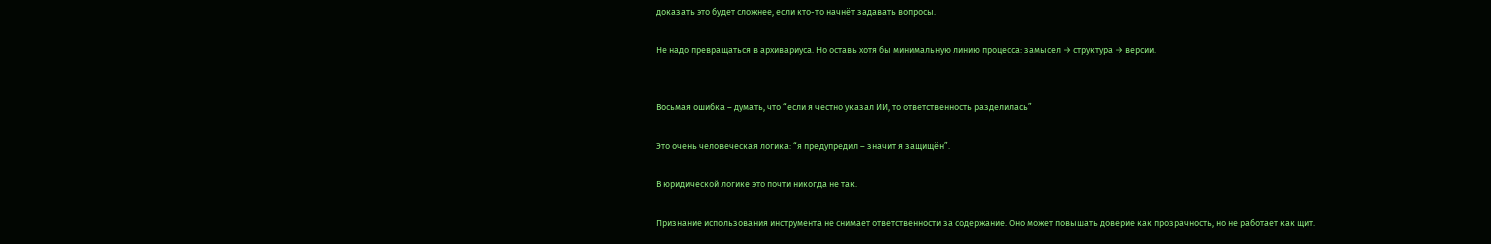доказать это будет сложнее, если кто-то начнёт задавать вопросы.

Не надо превращаться в архивариуса. Но оставь хотя бы минимальную линию процесса: замысел → структура → версии.


Восьмая ошибка – думать, что “если я честно указал ИИ, то ответственность разделилась”

Это очень человеческая логика: “я предупредил – значит я защищён”.

В юридической логике это почти никогда не так.

Признание использования инструмента не снимает ответственности за содержание. Оно может повышать доверие как прозрачность, но не работает как щит.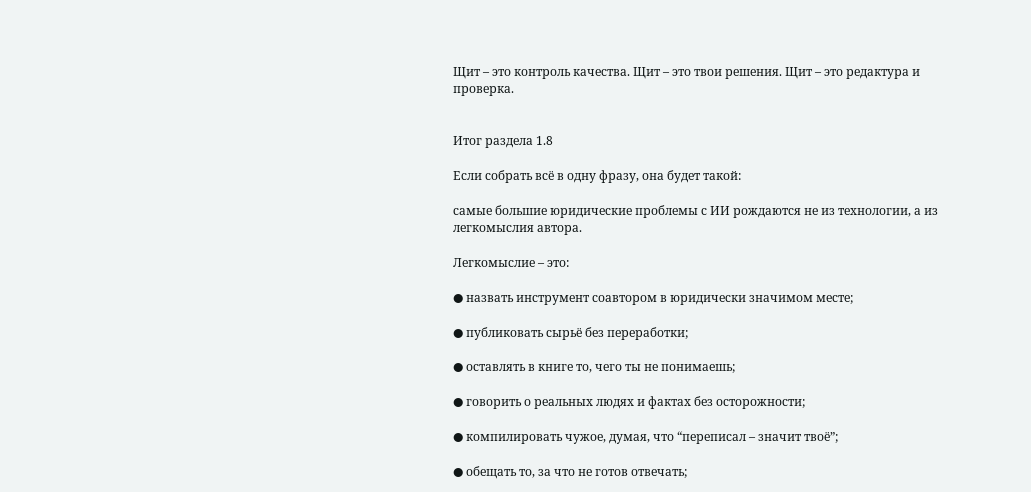Щит – это контроль качества. Щит – это твои решения. Щит – это редактура и проверка.


Итог раздела 1.8

Если собрать всё в одну фразу, она будет такой:

самые большие юридические проблемы с ИИ рождаются не из технологии, а из легкомыслия автора.

Легкомыслие – это:

● назвать инструмент соавтором в юридически значимом месте;

● публиковать сырьё без переработки;

● оставлять в книге то, чего ты не понимаешь;

● говорить о реальных людях и фактах без осторожности;

● компилировать чужое, думая, что “переписал – значит твоё”;

● обещать то, за что не готов отвечать;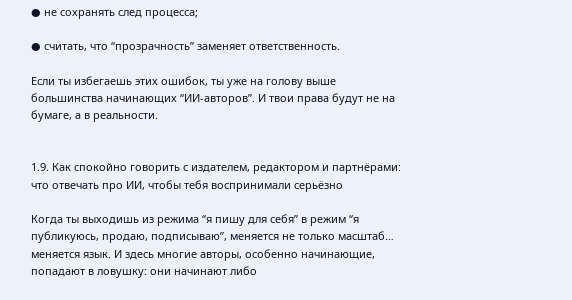● не сохранять след процесса;

● считать, что “прозрачность” заменяет ответственность.

Если ты избегаешь этих ошибок, ты уже на голову выше большинства начинающих “ИИ-авторов”. И твои права будут не на бумаге, а в реальности.


1.9. Как спокойно говорить с издателем, редактором и партнёрами: что отвечать про ИИ, чтобы тебя воспринимали серьёзно

Когда ты выходишь из режима “я пишу для себя” в режим “я публикуюсь, продаю, подписываю”, меняется не только масштаб… меняется язык. И здесь многие авторы, особенно начинающие, попадают в ловушку: они начинают либо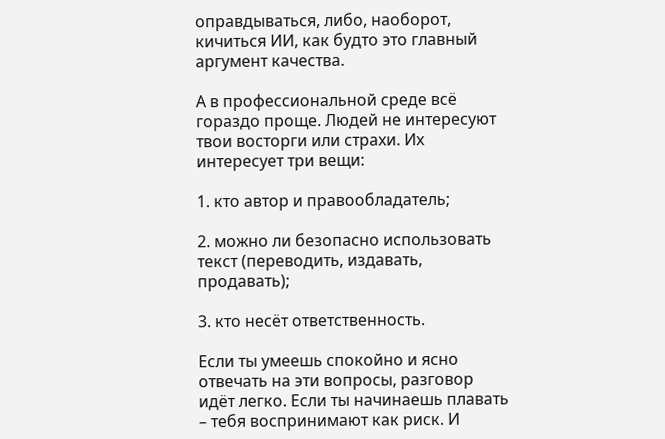оправдываться, либо, наоборот, кичиться ИИ, как будто это главный аргумент качества.

А в профессиональной среде всё гораздо проще. Людей не интересуют твои восторги или страхи. Их интересует три вещи:

1. кто автор и правообладатель;

2. можно ли безопасно использовать текст (переводить, издавать, продавать);

3. кто несёт ответственность.

Если ты умеешь спокойно и ясно отвечать на эти вопросы, разговор идёт легко. Если ты начинаешь плавать – тебя воспринимают как риск. И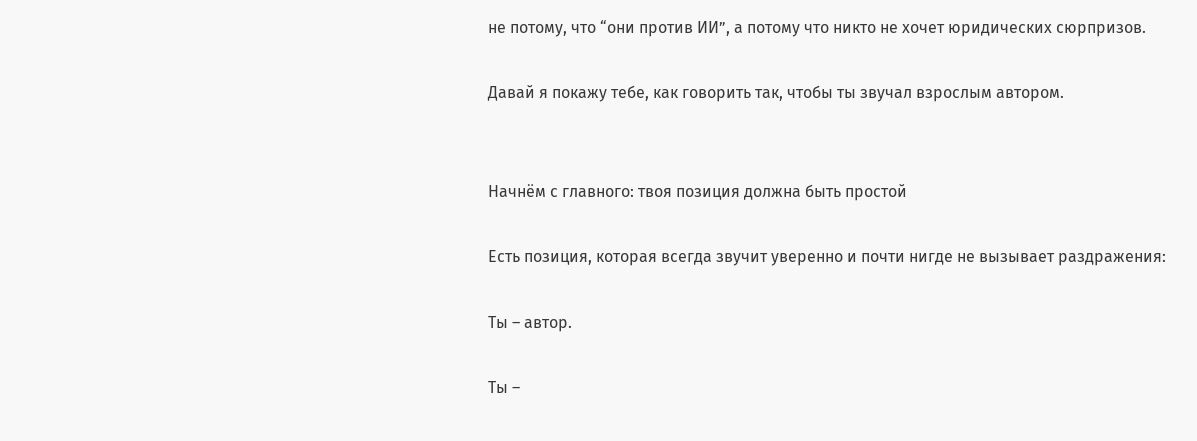не потому, что “они против ИИ”, а потому что никто не хочет юридических сюрпризов.

Давай я покажу тебе, как говорить так, чтобы ты звучал взрослым автором.


Начнём с главного: твоя позиция должна быть простой

Есть позиция, которая всегда звучит уверенно и почти нигде не вызывает раздражения:

Ты – автор.

Ты –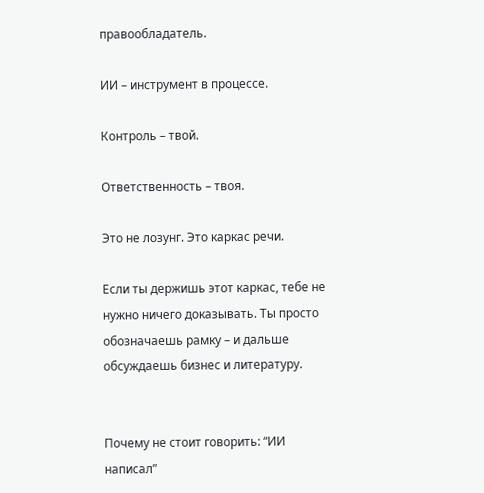правообладатель.

ИИ – инструмент в процессе.

Контроль – твой.

Ответственность – твоя.

Это не лозунг. Это каркас речи.

Если ты держишь этот каркас, тебе не нужно ничего доказывать. Ты просто обозначаешь рамку – и дальше обсуждаешь бизнес и литературу.


Почему не стоит говорить: “ИИ написал”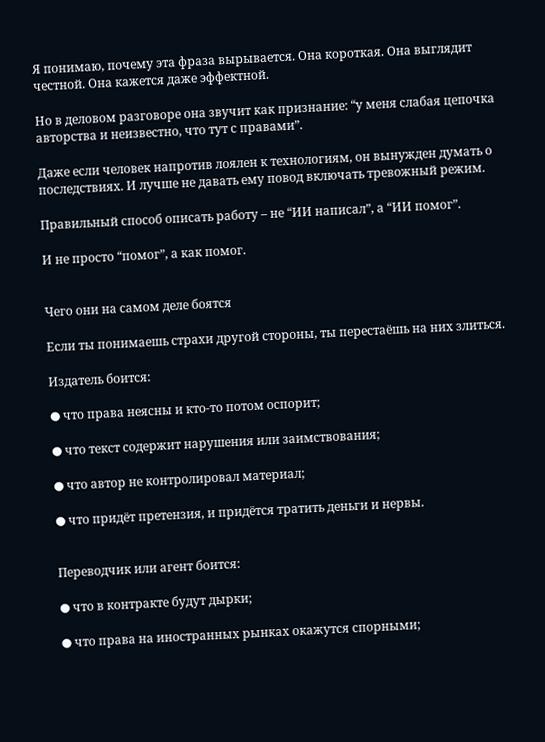Я понимаю, почему эта фраза вырывается. Она короткая. Она выглядит честной. Она кажется даже эффектной.

Но в деловом разговоре она звучит как признание: “у меня слабая цепочка авторства и неизвестно, что тут с правами”.

Даже если человек напротив лоялен к технологиям, он вынужден думать о последствиях. И лучше не давать ему повод включать тревожный режим.

Правильный способ описать работу – не “ИИ написал”, а “ИИ помог”.

И не просто “помог”, а как помог.


Чего они на самом деле боятся

Если ты понимаешь страхи другой стороны, ты перестаёшь на них злиться.

Издатель боится:

● что права неясны и кто-то потом оспорит;

● что текст содержит нарушения или заимствования;

● что автор не контролировал материал;

● что придёт претензия, и придётся тратить деньги и нервы.


Переводчик или агент боится:

● что в контракте будут дырки;

● что права на иностранных рынках окажутся спорными;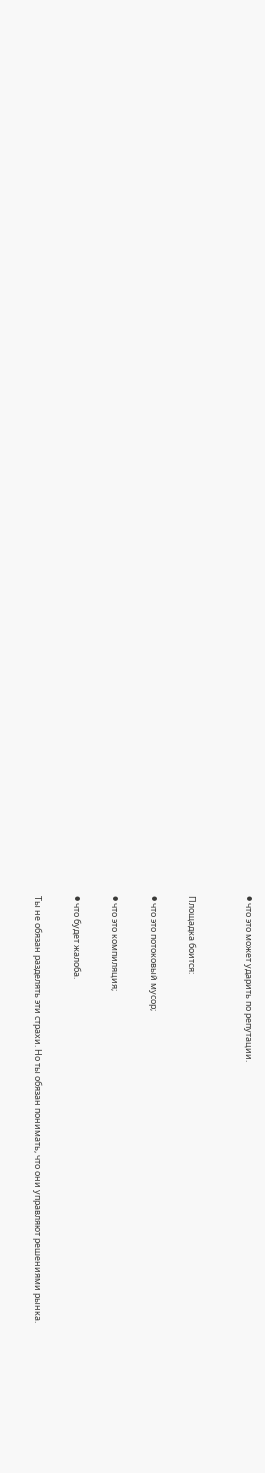● что это может ударить по репутации.


Площадка боится:

● что это потоковый мусор;

● что это компиляция;

● что будет жалоба.

Ты не обязан разделять эти страхи. Но ты обязан понимать, что они управляют решениями рынка.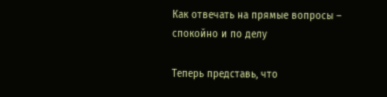Как отвечать на прямые вопросы – спокойно и по делу

Теперь представь, что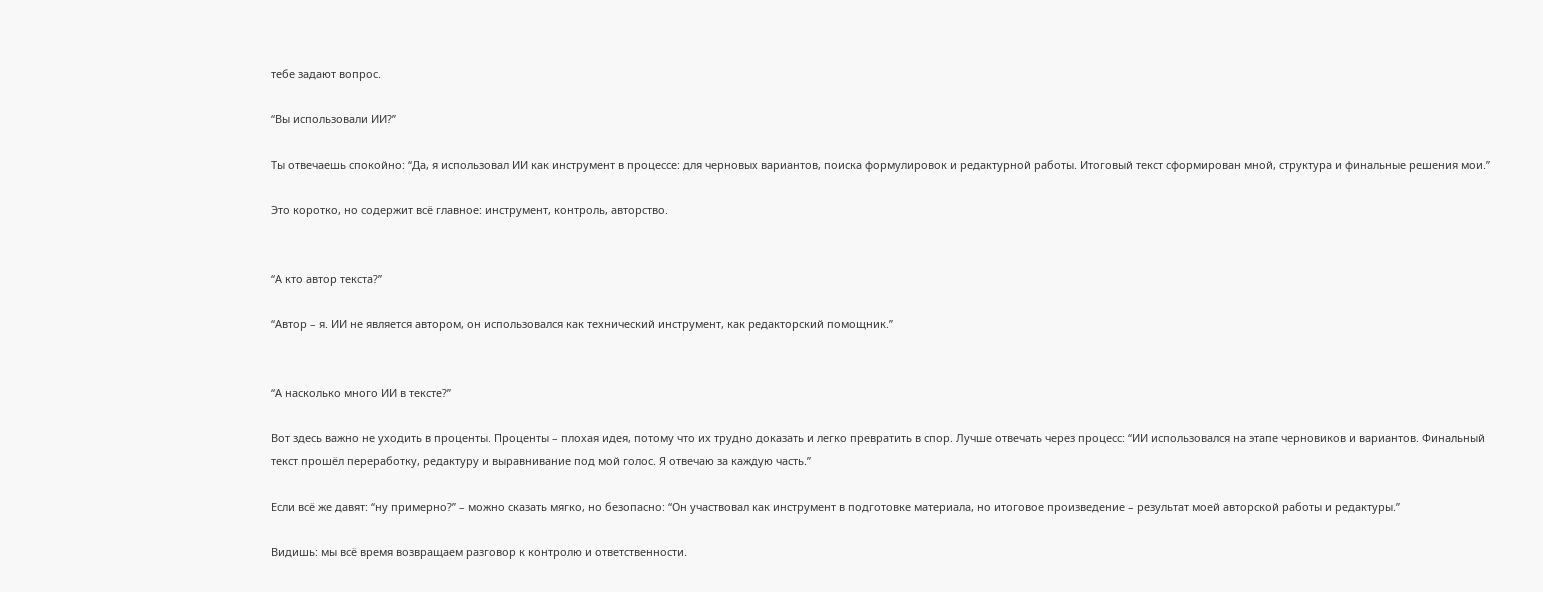тебе задают вопрос.

“Вы использовали ИИ?”

Ты отвечаешь спокойно: “Да, я использовал ИИ как инструмент в процессе: для черновых вариантов, поиска формулировок и редактурной работы. Итоговый текст сформирован мной, структура и финальные решения мои.”

Это коротко, но содержит всё главное: инструмент, контроль, авторство.


“А кто автор текста?”

“Автор – я. ИИ не является автором, он использовался как технический инструмент, как редакторский помощник.”


“А насколько много ИИ в тексте?”

Вот здесь важно не уходить в проценты. Проценты – плохая идея, потому что их трудно доказать и легко превратить в спор. Лучше отвечать через процесс: “ИИ использовался на этапе черновиков и вариантов. Финальный текст прошёл переработку, редактуру и выравнивание под мой голос. Я отвечаю за каждую часть.”

Если всё же давят: “ну примерно?” – можно сказать мягко, но безопасно: “Он участвовал как инструмент в подготовке материала, но итоговое произведение – результат моей авторской работы и редактуры.”

Видишь: мы всё время возвращаем разговор к контролю и ответственности.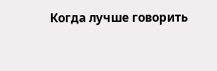Когда лучше говорить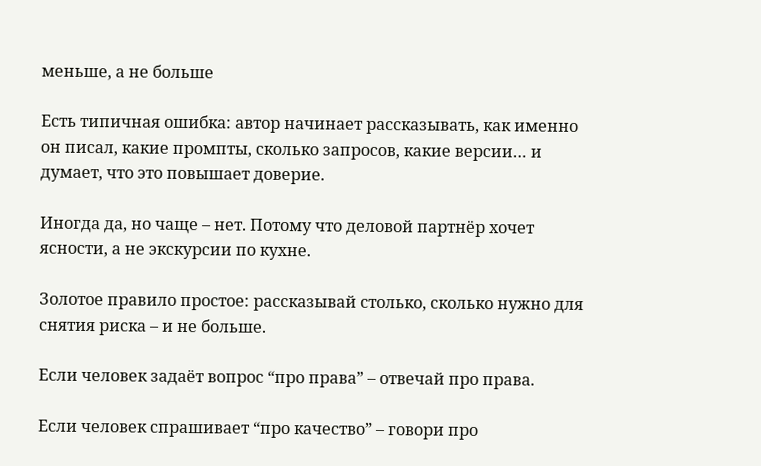меньше, а не больше

Есть типичная ошибка: автор начинает рассказывать, как именно он писал, какие промпты, сколько запросов, какие версии… и думает, что это повышает доверие.

Иногда да, но чаще – нет. Потому что деловой партнёр хочет ясности, а не экскурсии по кухне.

Золотое правило простое: рассказывай столько, сколько нужно для снятия риска – и не больше.

Если человек задаёт вопрос “про права” – отвечай про права.

Если человек спрашивает “про качество” – говори про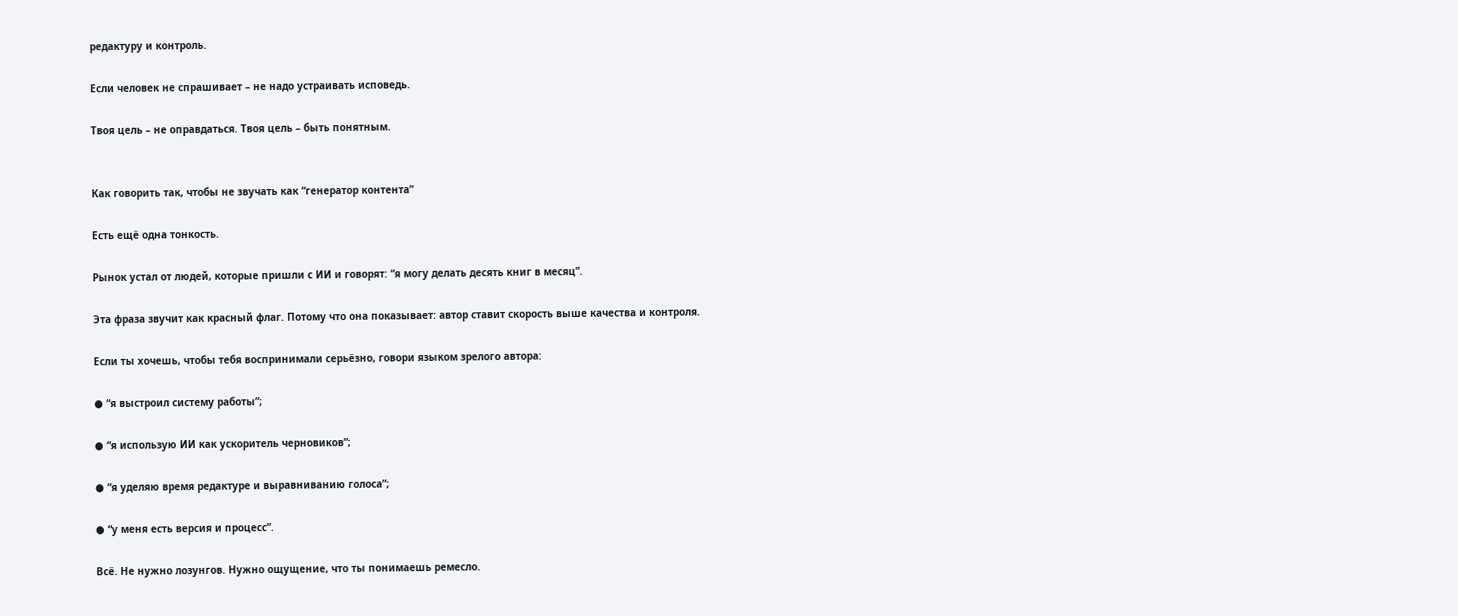редактуру и контроль.

Если человек не спрашивает – не надо устраивать исповедь.

Твоя цель – не оправдаться. Твоя цель – быть понятным.


Как говорить так, чтобы не звучать как “генератор контента”

Есть ещё одна тонкость.

Рынок устал от людей, которые пришли с ИИ и говорят: “я могу делать десять книг в месяц”.

Эта фраза звучит как красный флаг. Потому что она показывает: автор ставит скорость выше качества и контроля.

Если ты хочешь, чтобы тебя воспринимали серьёзно, говори языком зрелого автора:

● “я выстроил систему работы”;

● “я использую ИИ как ускоритель черновиков”;

● “я уделяю время редактуре и выравниванию голоса”;

● “у меня есть версия и процесс”.

Всё. Не нужно лозунгов. Нужно ощущение, что ты понимаешь ремесло.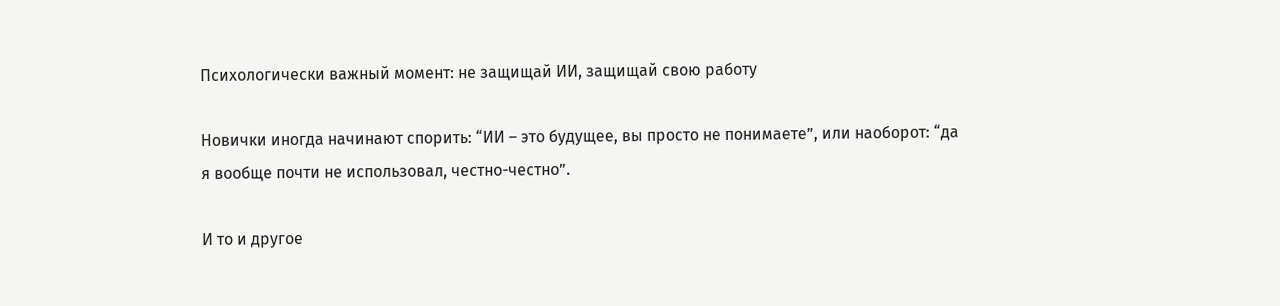Психологически важный момент: не защищай ИИ, защищай свою работу

Новички иногда начинают спорить: “ИИ – это будущее, вы просто не понимаете”, или наоборот: “да я вообще почти не использовал, честно-честно”.

И то и другое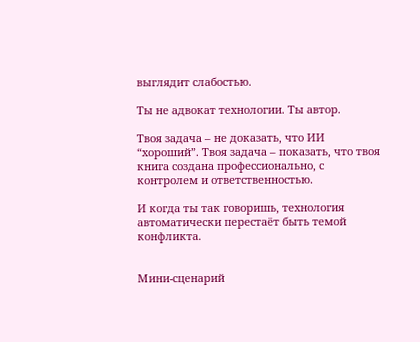выглядит слабостью.

Ты не адвокат технологии. Ты автор.

Твоя задача – не доказать, что ИИ “хороший”. Твоя задача – показать, что твоя книга создана профессионально, с контролем и ответственностью.

И когда ты так говоришь, технология автоматически перестаёт быть темой конфликта.


Мини-сценарий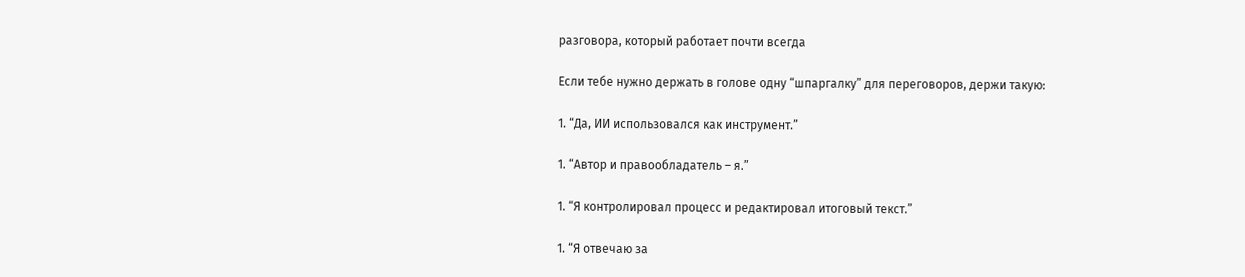разговора, который работает почти всегда

Если тебе нужно держать в голове одну “шпаргалку” для переговоров, держи такую:

1. “Да, ИИ использовался как инструмент.”

1. “Автор и правообладатель – я.”

1. “Я контролировал процесс и редактировал итоговый текст.”

1. “Я отвечаю за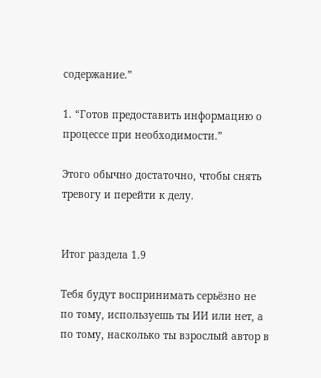содержание.”

1. “Готов предоставить информацию о процессе при необходимости.”

Этого обычно достаточно, чтобы снять тревогу и перейти к делу.


Итог раздела 1.9

Тебя будут воспринимать серьёзно не по тому, используешь ты ИИ или нет, а по тому, насколько ты взрослый автор в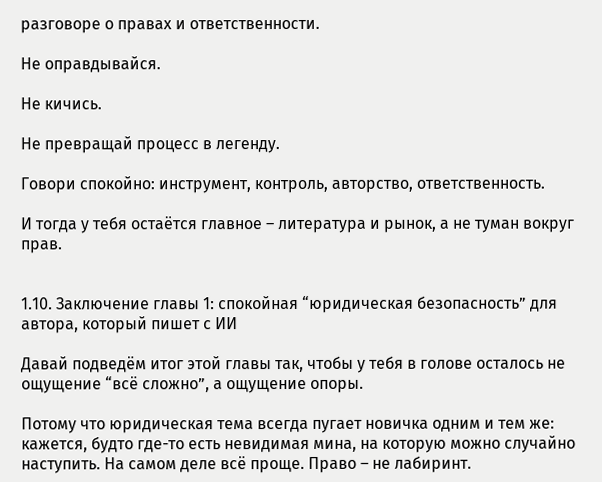разговоре о правах и ответственности.

Не оправдывайся.

Не кичись.

Не превращай процесс в легенду.

Говори спокойно: инструмент, контроль, авторство, ответственность.

И тогда у тебя остаётся главное – литература и рынок, а не туман вокруг прав.


1.10. Заключение главы 1: спокойная “юридическая безопасность” для автора, который пишет с ИИ

Давай подведём итог этой главы так, чтобы у тебя в голове осталось не ощущение “всё сложно”, а ощущение опоры.

Потому что юридическая тема всегда пугает новичка одним и тем же: кажется, будто где-то есть невидимая мина, на которую можно случайно наступить. На самом деле всё проще. Право – не лабиринт.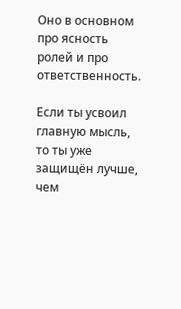Оно в основном про ясность ролей и про ответственность.

Если ты усвоил главную мысль, то ты уже защищён лучше, чем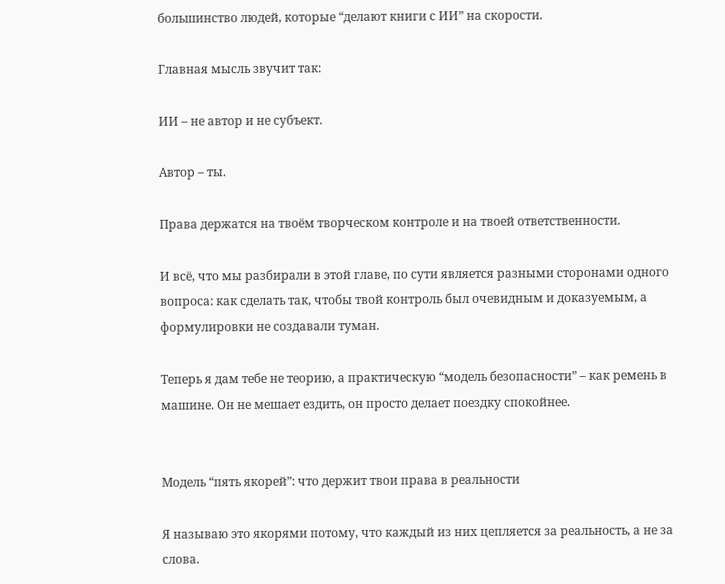большинство людей, которые “делают книги с ИИ” на скорости.

Главная мысль звучит так:

ИИ – не автор и не субъект.

Автор – ты.

Права держатся на твоём творческом контроле и на твоей ответственности.

И всё, что мы разбирали в этой главе, по сути является разными сторонами одного вопроса: как сделать так, чтобы твой контроль был очевидным и доказуемым, а формулировки не создавали туман.

Теперь я дам тебе не теорию, а практическую “модель безопасности” – как ремень в машине. Он не мешает ездить, он просто делает поездку спокойнее.


Модель “пять якорей”: что держит твои права в реальности

Я называю это якорями потому, что каждый из них цепляется за реальность, а не за слова.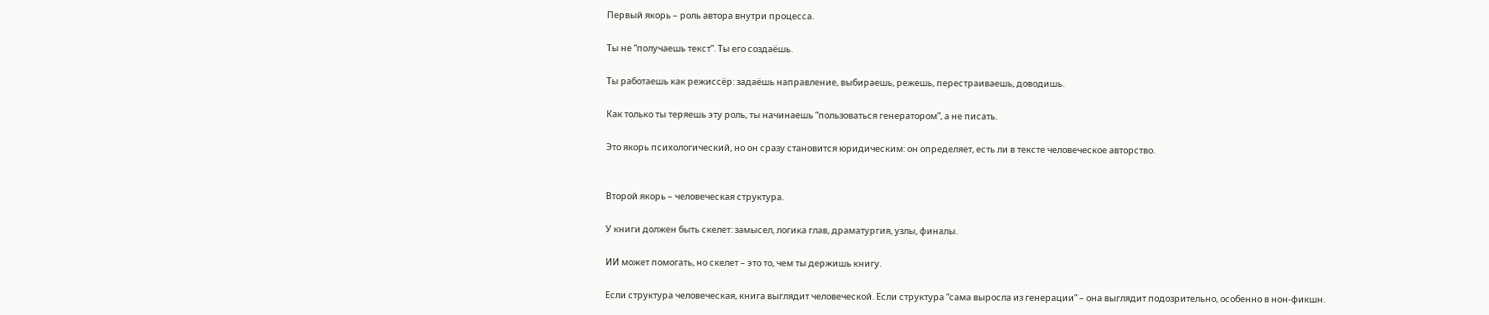Первый якорь – роль автора внутри процесса.

Ты не “получаешь текст”. Ты его создаёшь.

Ты работаешь как режиссёр: задаёшь направление, выбираешь, режешь, перестраиваешь, доводишь.

Как только ты теряешь эту роль, ты начинаешь “пользоваться генератором”, а не писать.

Это якорь психологический, но он сразу становится юридическим: он определяет, есть ли в тексте человеческое авторство.


Второй якорь – человеческая структура.

У книги должен быть скелет: замысел, логика глав, драматургия, узлы, финалы.

ИИ может помогать, но скелет – это то, чем ты держишь книгу.

Если структура человеческая, книга выглядит человеческой. Если структура “сама выросла из генерации” – она выглядит подозрительно, особенно в нон-фикшн.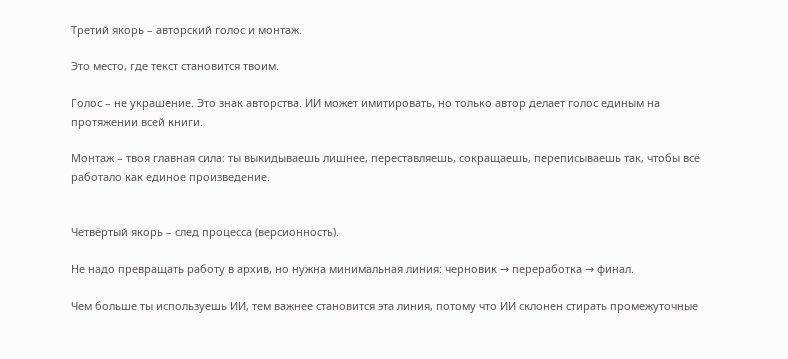Третий якорь – авторский голос и монтаж.

Это место, где текст становится твоим.

Голос – не украшение. Это знак авторства. ИИ может имитировать, но только автор делает голос единым на протяжении всей книги.

Монтаж – твоя главная сила: ты выкидываешь лишнее, переставляешь, сокращаешь, переписываешь так, чтобы всё работало как единое произведение.


Четвёртый якорь – след процесса (версионность).

Не надо превращать работу в архив, но нужна минимальная линия: черновик → переработка → финал.

Чем больше ты используешь ИИ, тем важнее становится эта линия, потому что ИИ склонен стирать промежуточные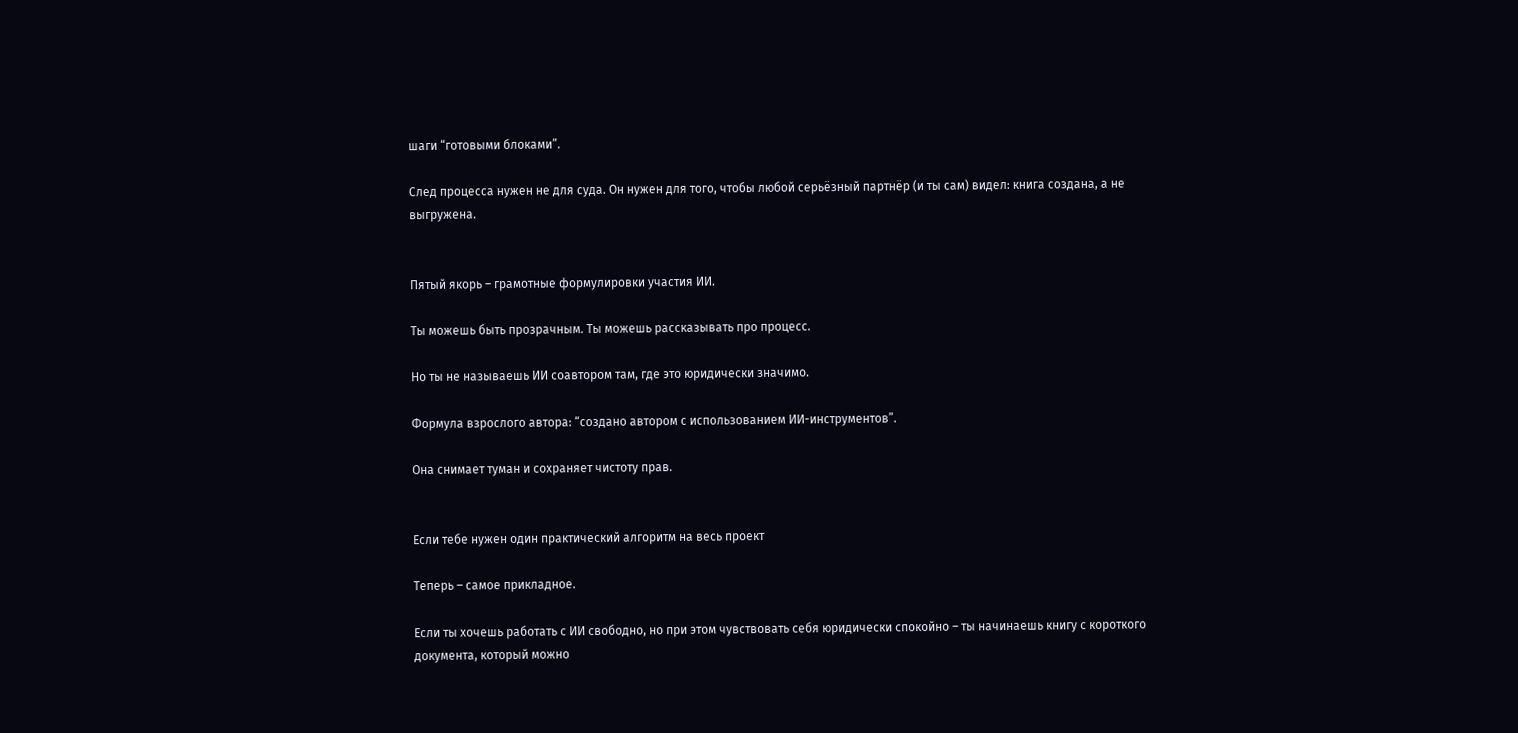шаги “готовыми блоками”.

След процесса нужен не для суда. Он нужен для того, чтобы любой серьёзный партнёр (и ты сам) видел: книга создана, а не выгружена.


Пятый якорь – грамотные формулировки участия ИИ.

Ты можешь быть прозрачным. Ты можешь рассказывать про процесс.

Но ты не называешь ИИ соавтором там, где это юридически значимо.

Формула взрослого автора: “создано автором с использованием ИИ-инструментов”.

Она снимает туман и сохраняет чистоту прав.


Если тебе нужен один практический алгоритм на весь проект

Теперь – самое прикладное.

Если ты хочешь работать с ИИ свободно, но при этом чувствовать себя юридически спокойно – ты начинаешь книгу с короткого документа, который можно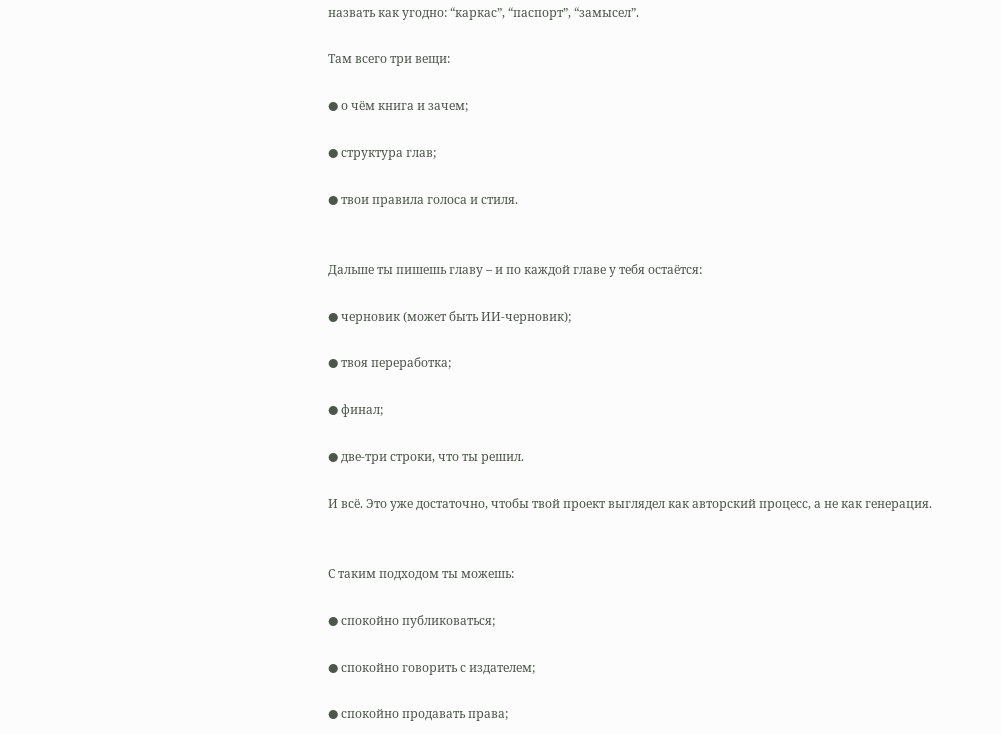назвать как угодно: “каркас”, “паспорт”, “замысел”.

Там всего три вещи:

● о чём книга и зачем;

● структура глав;

● твои правила голоса и стиля.


Дальше ты пишешь главу – и по каждой главе у тебя остаётся:

● черновик (может быть ИИ-черновик);

● твоя переработка;

● финал;

● две-три строки, что ты решил.

И всё. Это уже достаточно, чтобы твой проект выглядел как авторский процесс, а не как генерация.


С таким подходом ты можешь:

● спокойно публиковаться;

● спокойно говорить с издателем;

● спокойно продавать права;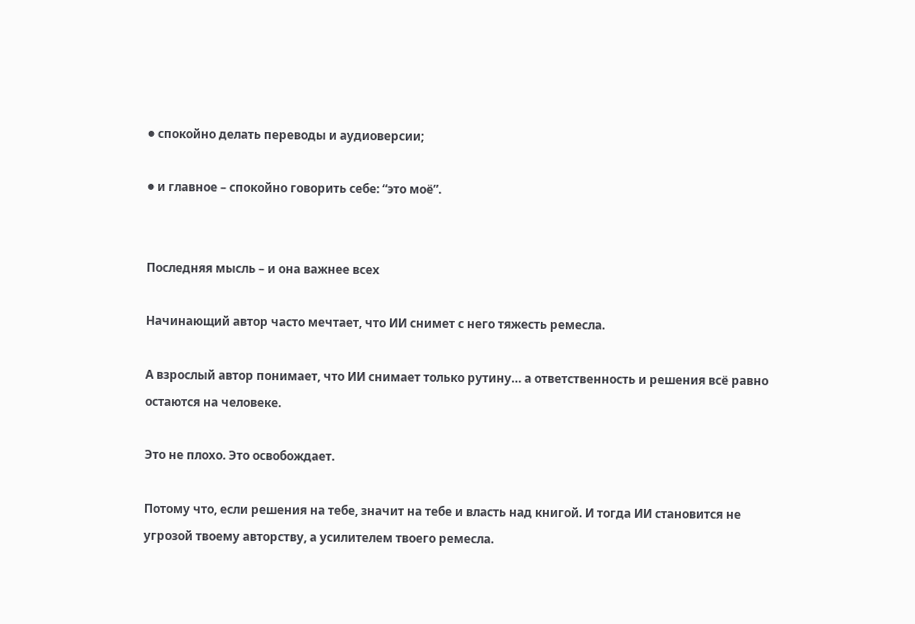● спокойно делать переводы и аудиоверсии;

● и главное – спокойно говорить себе: “это моё”.


Последняя мысль – и она важнее всех

Начинающий автор часто мечтает, что ИИ снимет с него тяжесть ремесла.

А взрослый автор понимает, что ИИ снимает только рутину… а ответственность и решения всё равно остаются на человеке.

Это не плохо. Это освобождает.

Потому что, если решения на тебе, значит на тебе и власть над книгой. И тогда ИИ становится не угрозой твоему авторству, а усилителем твоего ремесла.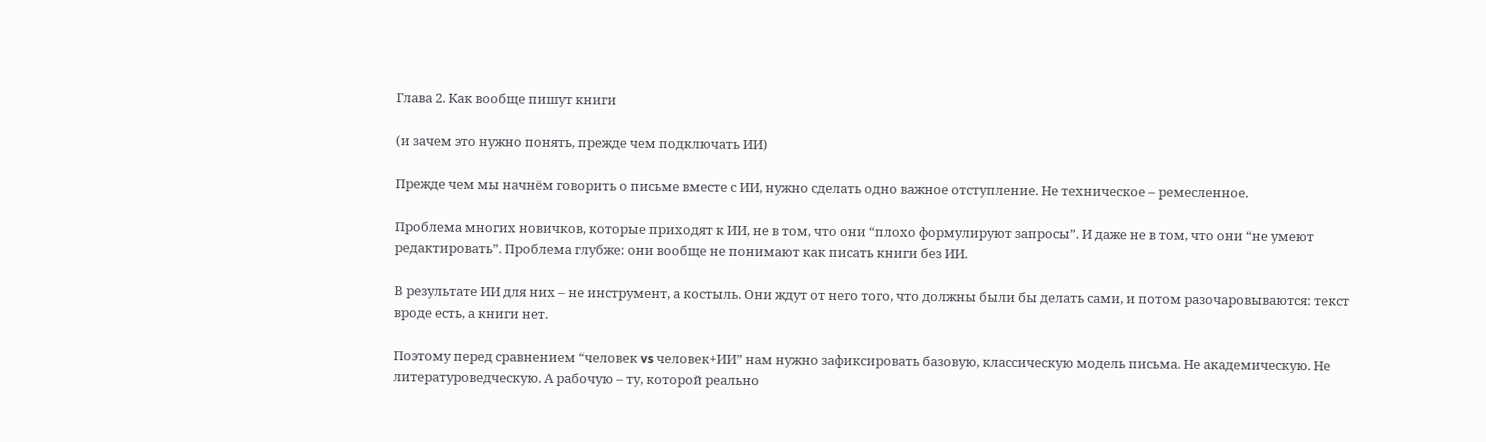Глава 2. Как вообще пишут книги

(и зачем это нужно понять, прежде чем подключать ИИ)

Прежде чем мы начнём говорить о письме вместе с ИИ, нужно сделать одно важное отступление. Не техническое – ремесленное.

Проблема многих новичков, которые приходят к ИИ, не в том, что они “плохо формулируют запросы”. И даже не в том, что они “не умеют редактировать”. Проблема глубже: они вообще не понимают как писать книги без ИИ.

В результате ИИ для них – не инструмент, а костыль. Они ждут от него того, что должны были бы делать сами, и потом разочаровываются: текст вроде есть, а книги нет.

Поэтому перед сравнением “человек vs человек+ИИ” нам нужно зафиксировать базовую, классическую модель письма. Не академическую. Не литературоведческую. А рабочую – ту, которой реально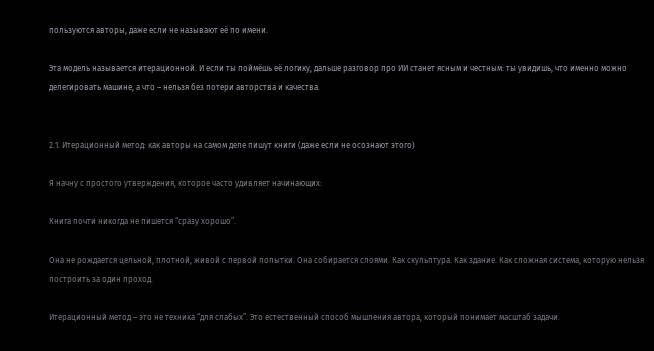пользуются авторы, даже если не называют её по имени.

Эта модель называется итерационной. И если ты поймёшь её логику, дальше разговор про ИИ станет ясным и честным: ты увидишь, что именно можно делегировать машине, а что – нельзя без потери авторства и качества.


2.1. Итерационный метод: как авторы на самом деле пишут книги (даже если не осознают этого)

Я начну с простого утверждения, которое часто удивляет начинающих:

Книга почти никогда не пишется “сразу хорошо”.

Она не рождается цельной, плотной, живой с первой попытки. Она собирается слоями. Как скульптура. Как здание. Как сложная система, которую нельзя построить за один проход.

Итерационный метод – это не техника “для слабых”. Это естественный способ мышления автора, который понимает масштаб задачи.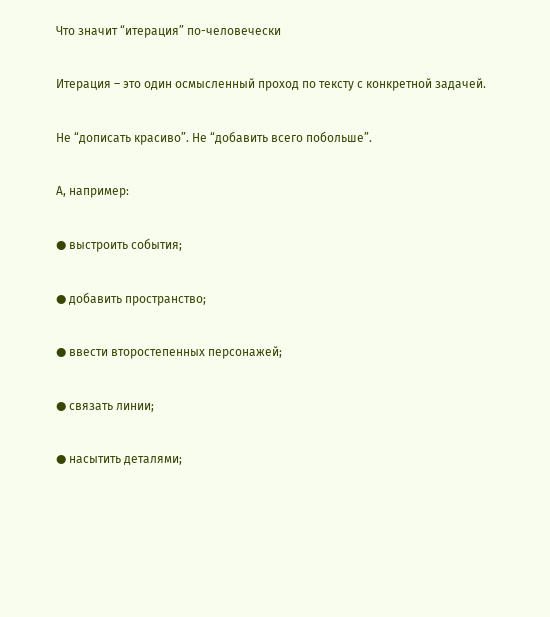Что значит “итерация” по-человечески

Итерация – это один осмысленный проход по тексту с конкретной задачей.

Не “дописать красиво”. Не “добавить всего побольше”.

А, например:

● выстроить события;

● добавить пространство;

● ввести второстепенных персонажей;

● связать линии;

● насытить деталями;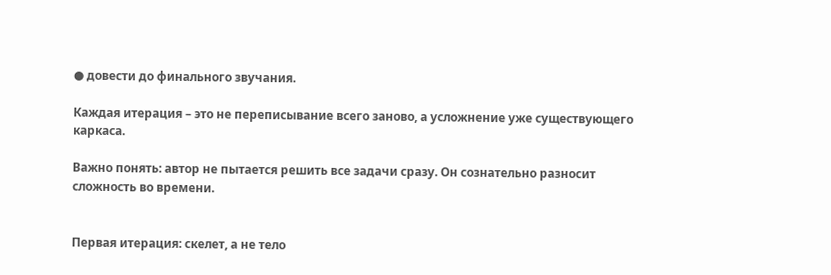● довести до финального звучания.

Каждая итерация – это не переписывание всего заново, а усложнение уже существующего каркаса.

Важно понять: автор не пытается решить все задачи сразу. Он сознательно разносит сложность во времени.


Первая итерация: скелет, а не тело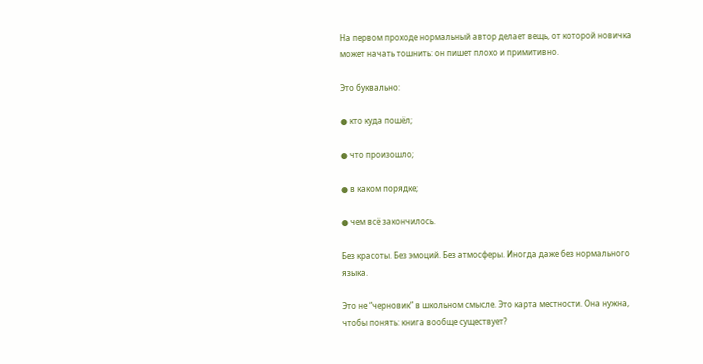На первом проходе нормальный автор делает вещь, от которой новичка может начать тошнить: он пишет плохо и примитивно.

Это буквально:

● кто куда пошёл;

● что произошло;

● в каком порядке;

● чем всё закончилось.

Без красоты. Без эмоций. Без атмосферы. Иногда даже без нормального языка.

Это не “черновик” в школьном смысле. Это карта местности. Она нужна, чтобы понять: книга вообще существует?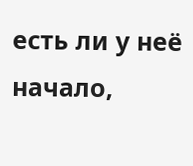есть ли у неё начало,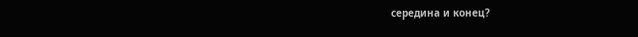середина и конец?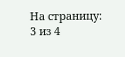На страницу:
3 из 4